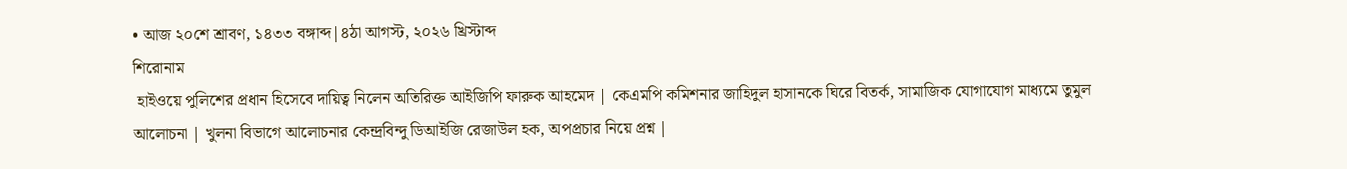• আজ ২০শে শ্রাবণ, ১৪৩৩ বঙ্গাব্দ|৪ঠা আগস্ট, ২০২৬ খ্রিস্টাব্দ
শিরোনাম
 হাইওয়ে পুলিশের প্রধান হিসেবে দায়িত্ব নিলেন অতিরিক্ত আইজিপি ফারুক আহমেদ | কেএমপি কমিশনার জাহিদুল হাসানকে ঘিরে বিতর্ক, সামাজিক যোগাযোগ মাধ্যমে তুমুল আলোচনা | খুলনা বিভাগে আলোচনার কেন্দ্রবিন্দু ডিআইজি রেজাউল হক, অপপ্রচার নিয়ে প্রশ্ন |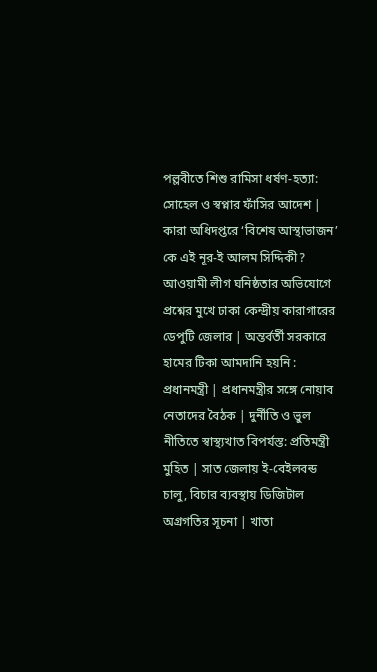পল্লবীতে শিশু রামিসা ধর্ষণ-হত্যা: সোহেল ও স্বপ্নার ফাঁসির আদেশ | কারা অধিদপ্তরে ‘বিশেষ আস্থাভাজন’ কে এই নূর-ই আলম সিদ্দিকী? আওয়ামী লীগ ঘনিষ্ঠতার অভিযোগে প্রশ্নের মুখে ঢাকা কেন্দ্রীয় কারাগারের ডেপুটি জেলার | অন্তর্বর্তী সরকারে হামের টিকা আমদানি হয়নি : প্রধানমন্ত্রী | প্রধানমন্ত্রীর সঙ্গে নোয়াব নেতাদের বৈঠক | দুর্নীতি ও ভুল নীতিতে স্বাস্থ্যখাত বিপর্যস্ত: প্রতিমন্ত্রী মুহিত | সাত জেলায় ই-বেইলবন্ড চালু, বিচার ব্যবস্থায় ডিজিটাল অগ্রগতির সূচনা | খাতা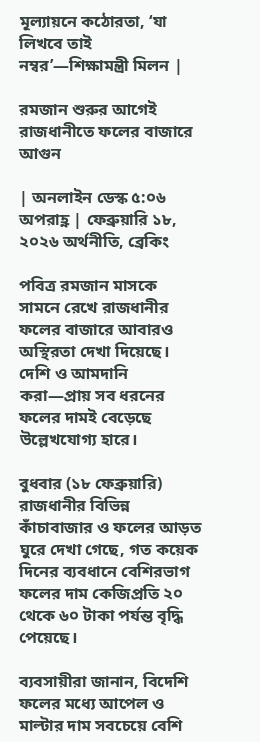মূল্যায়নে কঠোরতা, ‘যা লিখবে তাই নম্বর’—শিক্ষামন্ত্রী মিলন |

রমজান শুরুর আগেই রাজধানীতে ফলের বাজারে আগুন

| অনলাইন ডেস্ক ৫:০৬ অপরাহ্ণ | ফেব্রুয়ারি ১৮, ২০২৬ অর্থনীতি, ব্রেকিং

পবিত্র রমজান মাসকে সামনে রেখে রাজধানীর ফলের বাজারে আবারও অস্থিরতা দেখা দিয়েছে। দেশি ও আমদানি করা—প্রায় সব ধরনের ফলের দামই বেড়েছে উল্লেখযোগ্য হারে।

বুধবার (১৮ ফেব্রুয়ারি) রাজধানীর বিভিন্ন কাঁচাবাজার ও ফলের আড়ত ঘুরে দেখা গেছে, গত কয়েক দিনের ব্যবধানে বেশিরভাগ ফলের দাম কেজিপ্রতি ২০ থেকে ৬০ টাকা পর্যন্ত বৃদ্ধি পেয়েছে।

ব্যবসায়ীরা জানান, বিদেশি ফলের মধ্যে আপেল ও মাল্টার দাম সবচেয়ে বেশি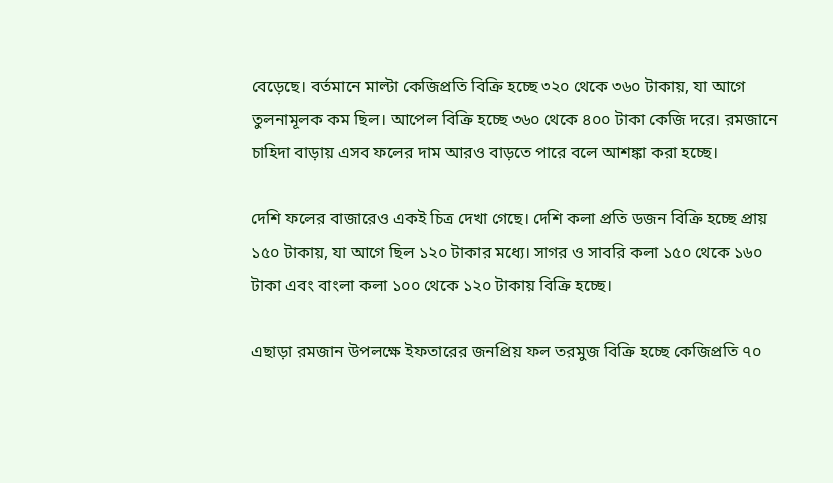বেড়েছে। বর্তমানে মাল্টা কেজিপ্রতি বিক্রি হচ্ছে ৩২০ থেকে ৩৬০ টাকায়, যা আগে তুলনামূলক কম ছিল। আপেল বিক্রি হচ্ছে ৩৬০ থেকে ৪০০ টাকা কেজি দরে। রমজানে চাহিদা বাড়ায় এসব ফলের দাম আরও বাড়তে পারে বলে আশঙ্কা করা হচ্ছে।

দেশি ফলের বাজারেও একই চিত্র দেখা গেছে। দেশি কলা প্রতি ডজন বিক্রি হচ্ছে প্রায় ১৫০ টাকায়, যা আগে ছিল ১২০ টাকার মধ্যে। সাগর ও সাবরি কলা ১৫০ থেকে ১৬০ টাকা এবং বাংলা কলা ১০০ থেকে ১২০ টাকায় বিক্রি হচ্ছে।

এছাড়া রমজান উপলক্ষে ইফতারের জনপ্রিয় ফল তরমুজ বিক্রি হচ্ছে কেজিপ্রতি ৭০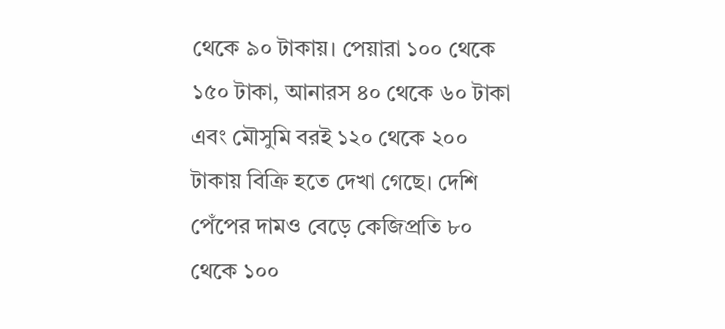থেকে ৯০ টাকায়। পেয়ারা ১০০ থেকে ১৫০ টাকা, আনারস ৪০ থেকে ৬০ টাকা এবং মৌসুমি বরই ১২০ থেকে ২০০ টাকায় বিক্রি হতে দেখা গেছে। দেশি পেঁপের দামও বেড়ে কেজিপ্রতি ৮০ থেকে ১০০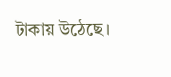টাকায় উঠেছে।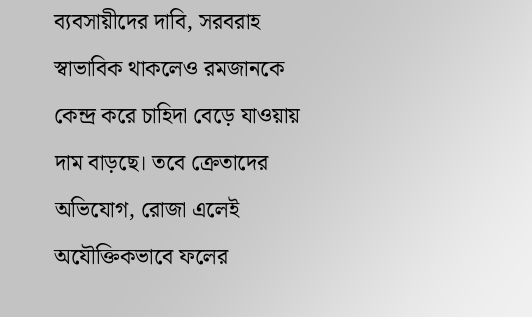ব্যবসায়ীদের দাবি, সরবরাহ স্বাভাবিক থাকলেও রমজানকে কেন্দ্র করে চাহিদা বেড়ে যাওয়ায় দাম বাড়ছে। তবে ক্রেতাদের অভিযোগ, রোজা এলেই অযৌক্তিকভাবে ফলের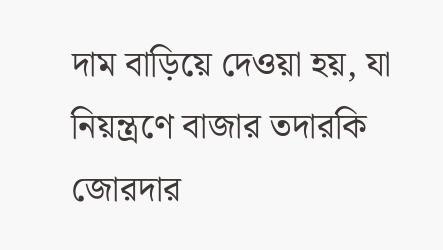দাম বাড়িয়ে দেওয়া হয়, যা নিয়ন্ত্রণে বাজার তদারকি জোরদার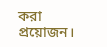করা প্রয়োজন।